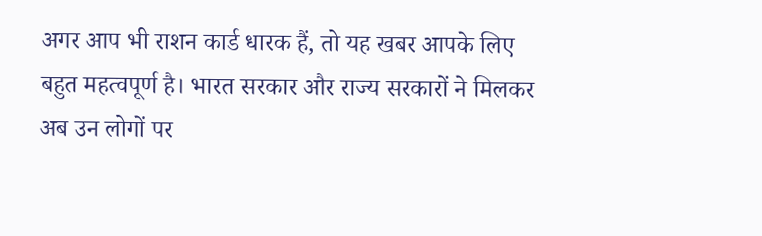अगर आप भी राशन कार्ड धारक हैं, तो यह खबर आपके लिए बहुत महत्वपूर्ण है। भारत सरकार और राज्य सरकारों ने मिलकर अब उन लोगों पर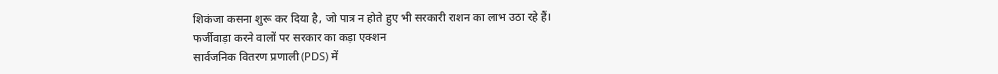शिकंजा कसना शुरू कर दिया है, जो पात्र न होते हुए भी सरकारी राशन का लाभ उठा रहे हैं।
फर्जीवाड़ा करने वालों पर सरकार का कड़ा एक्शन
सार्वजनिक वितरण प्रणाली (PDS) में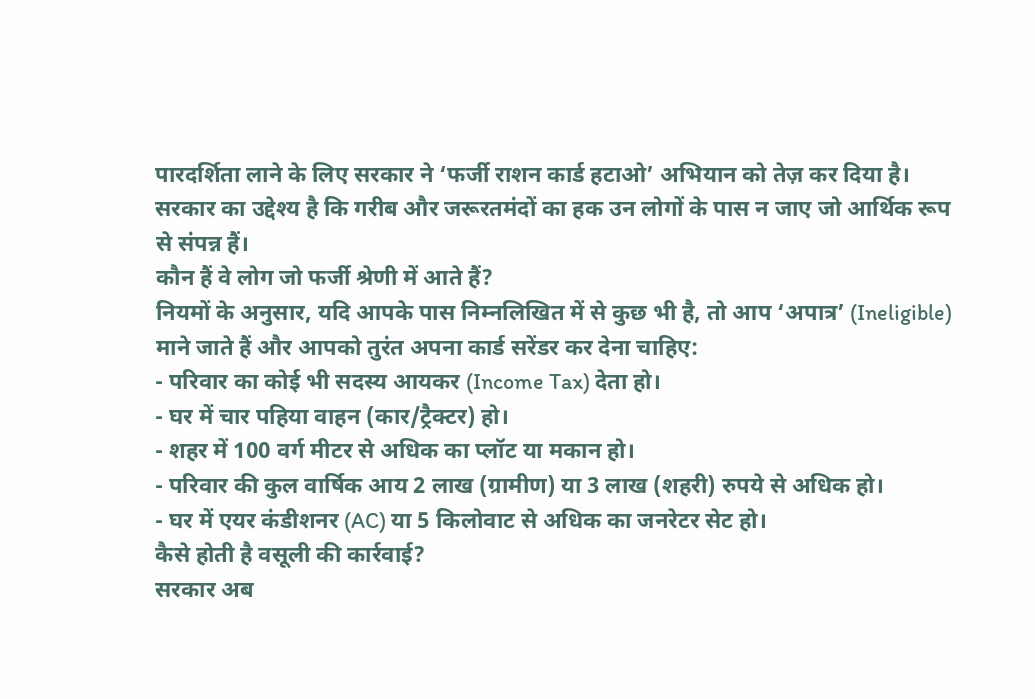पारदर्शिता लाने के लिए सरकार ने ‘फर्जी राशन कार्ड हटाओ’ अभियान को तेज़ कर दिया है। सरकार का उद्देश्य है कि गरीब और जरूरतमंदों का हक उन लोगों के पास न जाए जो आर्थिक रूप से संपन्न हैं।
कौन हैं वे लोग जो फर्जी श्रेणी में आते हैं?
नियमों के अनुसार, यदि आपके पास निम्नलिखित में से कुछ भी है, तो आप ‘अपात्र’ (Ineligible) माने जाते हैं और आपको तुरंत अपना कार्ड सरेंडर कर देना चाहिए:
- परिवार का कोई भी सदस्य आयकर (Income Tax) देता हो।
- घर में चार पहिया वाहन (कार/ट्रैक्टर) हो।
- शहर में 100 वर्ग मीटर से अधिक का प्लॉट या मकान हो।
- परिवार की कुल वार्षिक आय 2 लाख (ग्रामीण) या 3 लाख (शहरी) रुपये से अधिक हो।
- घर में एयर कंडीशनर (AC) या 5 किलोवाट से अधिक का जनरेटर सेट हो।
कैसे होती है वसूली की कार्रवाई?
सरकार अब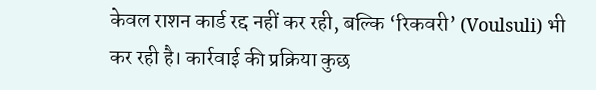केवल राशन कार्ड रद्द नहीं कर रही, बल्कि ‘रिकवरी’ (Voulsuli) भी कर रही है। कार्रवाई की प्रक्रिया कुछ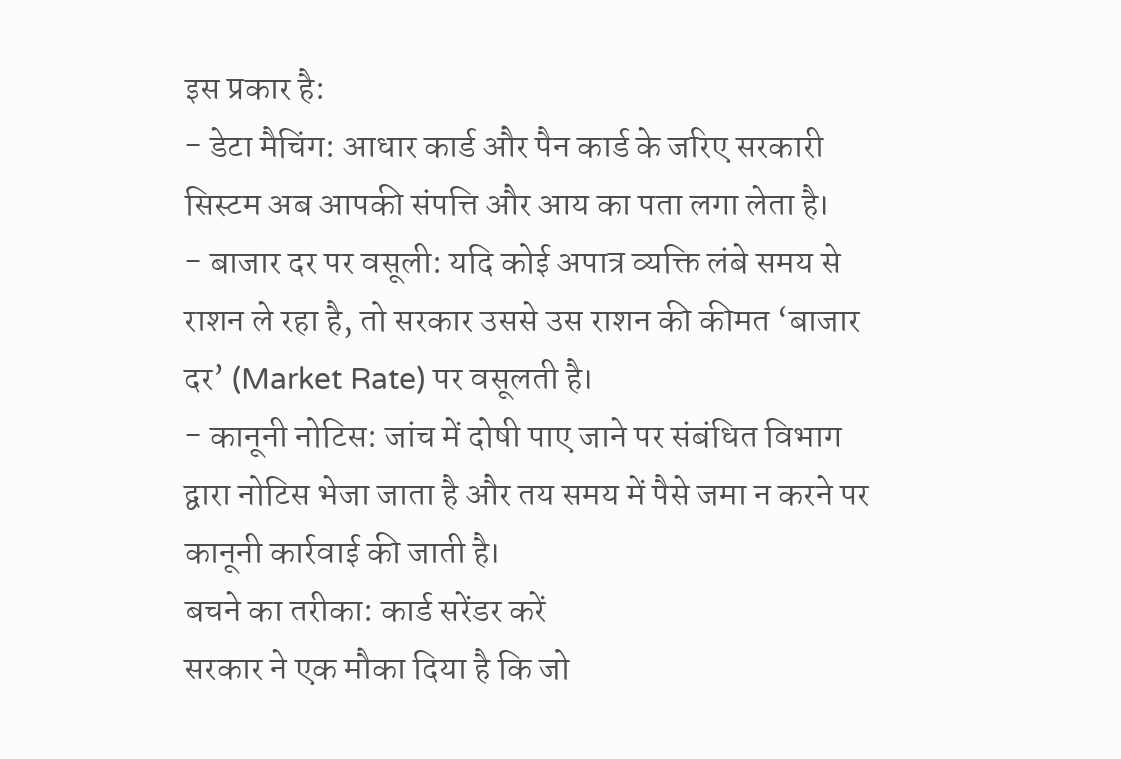इस प्रकार है:
- डेटा मैचिंग: आधार कार्ड और पैन कार्ड के जरिए सरकारी सिस्टम अब आपकी संपत्ति और आय का पता लगा लेता है।
- बाजार दर पर वसूली: यदि कोई अपात्र व्यक्ति लंबे समय से राशन ले रहा है, तो सरकार उससे उस राशन की कीमत ‘बाजार दर’ (Market Rate) पर वसूलती है।
- कानूनी नोटिस: जांच में दोषी पाए जाने पर संबंधित विभाग द्वारा नोटिस भेजा जाता है और तय समय में पैसे जमा न करने पर कानूनी कार्रवाई की जाती है।
बचने का तरीका: कार्ड सरेंडर करें
सरकार ने एक मौका दिया है कि जो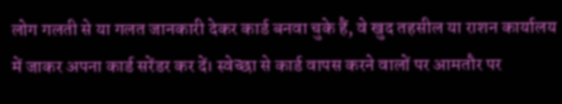लोग गलती से या गलत जानकारी देकर कार्ड बनवा चुके हैं, वे खुद तहसील या राशन कार्यालय में जाकर अपना कार्ड सरेंडर कर दें। स्वेच्छा से कार्ड वापस करने वालों पर आमतौर पर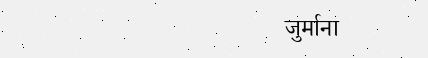जुर्माना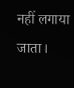नहीं लगाया जाता।